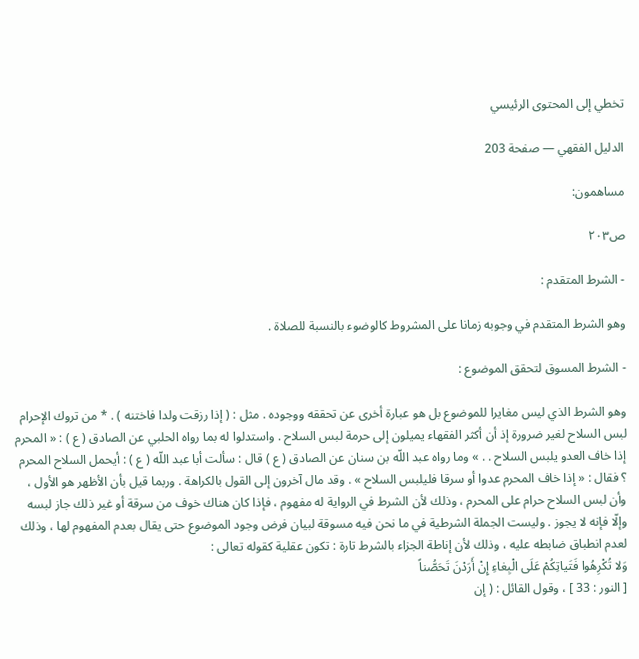تخطي إلى المحتوى الرئيسي

الدليل الفقهي — صفحة 203

مساهمون:

ص٢٠٣

- الشرط المتقدم :

وهو الشرط المتقدم في وجوبه زمانا على المشروط كالوضوء بالنسبة للصلاة .

- الشرط المسوق لتحقق الموضوع :

وهو الشرط الذي ليس مغايرا للموضوع بل هو عبارة أخرى عن تحققه ووجوده . مثل : ( إذا رزقت ولدا فاختنه ) . * من تروك الإحرام لبس السلاح لغير ضرورة إذ أن أكثر الفقهاء يميلون إلى حرمة لبس السلاح . واستدلوا له بما رواه الحلبي عن الصادق ( ع ) : « المحرم إذا خاف العدو يلبس السلاح . . » وما رواه عبد اللّه بن سنان عن الصادق ( ع ) قال : سألت أبا عبد اللّه ( ع ) : أيحمل السلاح المحرم ؟ فقال : « إذا خاف المحرم عدوا أو سرقا فليلبس السلاح » . وقد مال آخرون إلى القول بالكراهة . وربما قيل بأن الأظهر هو الأول ، وأن لبس السلاح حرام على المحرم ، وذلك لأن الشرط في الرواية له مفهوم ، فإذا كان هناك خوف من سرقة أو غير ذلك جاز لبسه وإلّا فإنه لا يجوز . وليست الجملة الشرطية في ما نحن فيه مسوقة لبيان فرض وجود الموضوع حتى يقال بعدم المفهوم لها ، وذلك لعدم انطباق ضابطه عليه ، وذلك لأن إناطة الجزاء بالشرط تارة : تكون عقلية كقوله تعالى :
وَلا تُكْرِهُوا فَتَياتِكُمْ عَلَى الْبِغاءِ إِنْ أَرَدْنَ تَحَصُّناً
[ النور : 33 ] ، وقول القائل : ( إن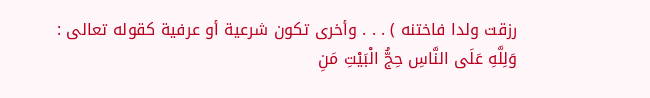رزقت ولدا فاختنه ) . . . وأخرى تكون شرعية أو عرفية كقوله تعالى :
وَلِلَّهِ عَلَى النَّاسِ حِجُّ الْبَيْتِ مَنِ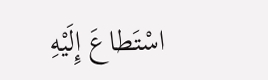اسْتَطاعَ إِلَيْهِ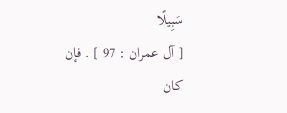سَبِيلًا
[ آل عمران : 97 ] . فإن كان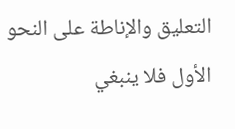التعليق والإناطة على النحو الأول فلا ينبغي